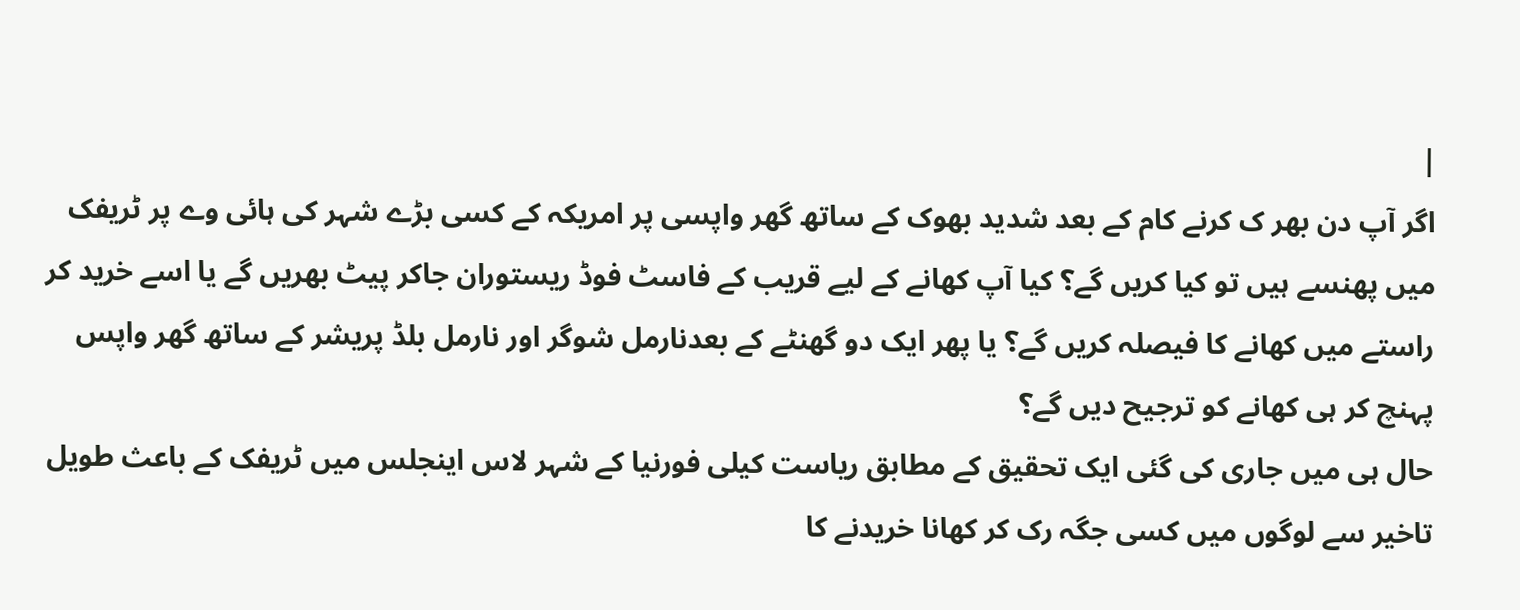|
اگر آپ دن بھر ک کرنے کام کے بعد شدید بھوک کے ساتھ گھر واپسی پر امریکہ کے کسی بڑے شہر کی ہائی وے پر ٹریفک میں پھنسے ہیں تو کیا کریں گے؟ کیا آپ کھانے کے لیے قریب کے فاسٹ فوڈ ریستوران جاکر پیٹ بھریں گے یا اسے خرید کر راستے میں کھانے کا فیصلہ کریں گے؟ یا پھر ایک دو گھنٹے کے بعدنارمل شوگر اور نارمل بلڈ پریشر کے ساتھ گھر واپس پہنچ کر ہی کھانے کو ترجیح دیں گے؟
حال ہی میں جاری کی گئی ایک تحقیق کے مطابق ریاست کیلی فورنیا کے شہر لاس اینجلس میں ٹریفک کے باعث طویل تاخیر سے لوگوں میں کسی جگہ رک کر کھانا خریدنے کا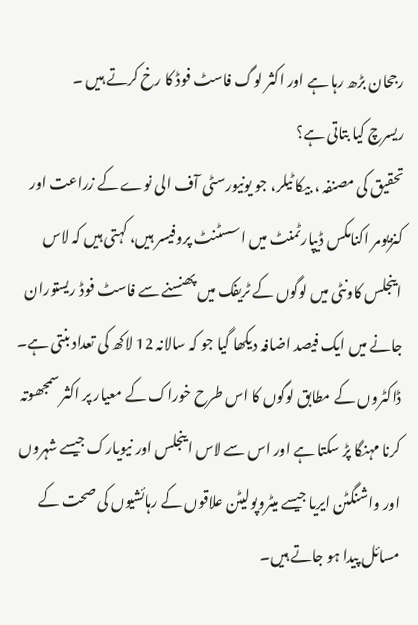رجحان بڑھ رہا ہے اور اکثر لوگ فاسٹ فوڈ کا رخ کرتے ہیں ۔
ریسرچ کیا بتاتی ہے؟
تحقیق کی مصنفہ ، بیکا ٹیلر، جو یونیورسٹی آف الی نوے کے زراعت اور کنزیومر اکنامکس ڈیپارٹمنٹ میں اسسٹنٹ پروفیسر ہیں، کہتی ہیں کہ لاس اینجلس کاونٹی میں لوگوں کے ٹریفک میں پھنسنے سے فاسٹ فوڈ ریستوران جانے میں ایک فیصد اضافہ دیکھا گیا جو کہ سالانہ 12 لاکھ کی تعداد بنتی ہے۔
ڈاکٹروں کے مطابق لوگوں کا اس طرح خوراک کے معیار پر اکثر سمجھوتہ کرنا مہنگا پڑ سکتا ہے اور اس سے لاس اینجلس اور نیویارک جیسے شہروں اور واشنگٹن ایریا جیسے میٹروپولیٹن علاقوں کے رہائشیوں کی صحت کے مسائل پیدا ہو جاتے ہیں۔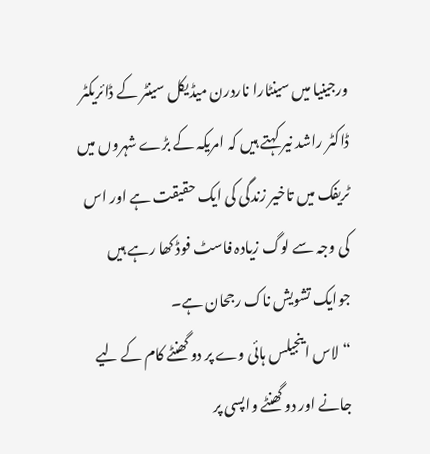ورجینیا میں سینٹارا ناردرن میڈیکل سینٹر کے ڈائریکٹر ڈاکٹر راشد نیر کہتے ہیں کہ امریکہ کے بڑے شہروں میں ٹریفک میں تاخیر زندگی کی ایک حقیقت ہے اور اس کی وجہ سے لوگ زیادہ فاسٹ فوڈ کھا رہے ہیں جوایک تشویش ناک رجحان ہے۔
“لاس اینجیلس ہائی وے پر دو گھنٹے کام کے لیے جانے اور دو گھنٹے واپسی پر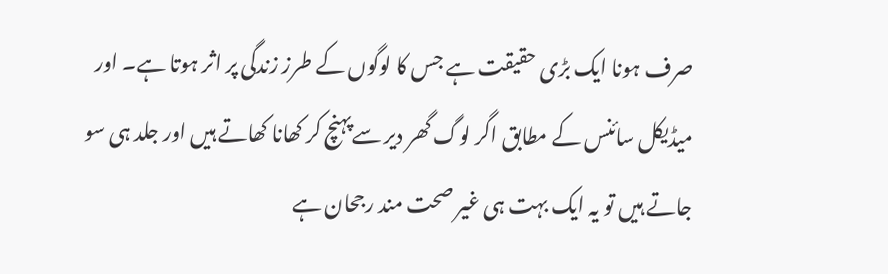صرف ہونا ایک بڑی حقیقت ہے جس کا لوگوں کے طرز زندگی پر اثر ہوتا ہے۔ اور میڈیکل سائنس کے مطابق اگر لوگ گھر دیر سےپہنچ کر کھانا کھاتے ہیں اور جلد ہی سو جاتے ہیں تو یہ ایک بہت ہی غیر صحت مند رجحان ہے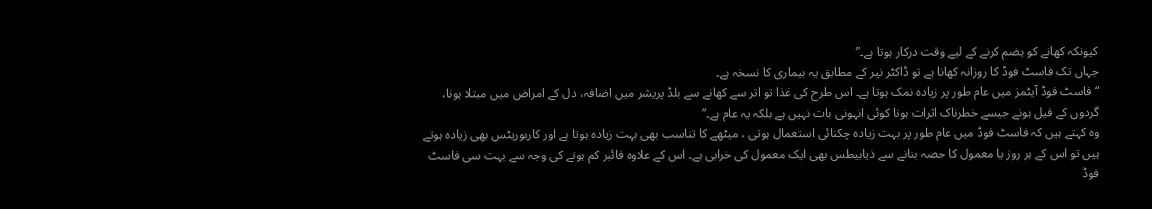کیونکہ کھانے کو ہضم کرنے کے لیے وقت درکار ہوتا ہے۔”
جہاں تک فاسٹ فوڈ کا روزانہ کھانا ہے تو ڈاکٹر نیر کے مطابق یہ بیماری کا نسخہ ہے۔
“فاسٹ فوڈ آیٹمز میں عام طور پر زیادہ نمک ہوتا ہے۔ اس طرح کی غذا تو اتر سے کھانے سے بلڈ پریشر میں اضافہ، دل کے امراض میں مبتلا ہونا، گردوں کے فیل ہونے جیسے خطرناک اثرات ہونا کوئی انہونی بات نہیں ہے بلکہ یہ عام ہے۔”
وہ کہتے ہیں کہ فاسٹ فوڈ میں عام طور پر بہت زیادہ چکنائی استعمال ہوتی ، میٹھے کا تناسب بھی بہت زیادہ ہوتا ہے اور کاربوریٹس بھی زیادہ ہوتے ہیں تو اس کے ہر روز یا معمول کا حصہ بنانے سے ذیابیطس بھی ایک معمول کی خرابی ہے۔ اس کے علاوہ فائبر کم ہونے کی وجہ سے بہت سی فاسٹ فوڈ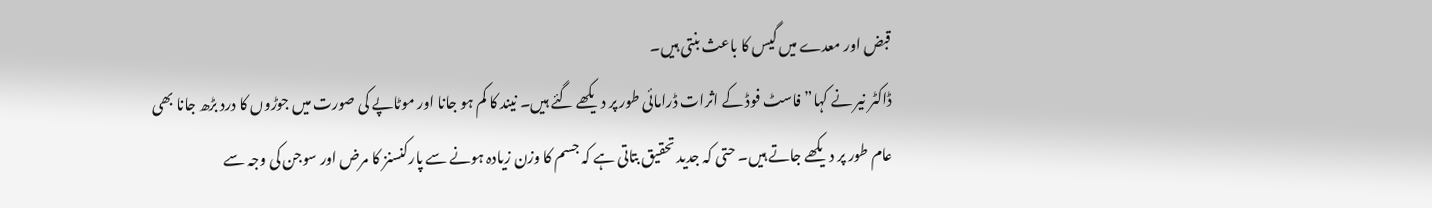قبض اور معدے میں گیس کا باعث بنتی ہیں۔
ڈاکٹر نیر نے کہا”فاسٹ فوڈ کے اثرات ڈرامائی طور پر دیکھے گئے ہیں۔ نیند کا کم ہو جانا اور موٹاپے کی صورت میں جوڑوں کا درد بڑھ جانا بھی عام طور پر دیکھے جاتے ہیں۔ حتی کہ جدید تحقیق بتاتی ہے کہ جسم کا وزن زیادہ ہونے سے پارکنسنز کا مرض اور سوجن کی وجہ سے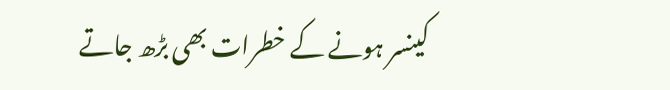کینسر ہونے کے خطرات بھی بڑھ جاتے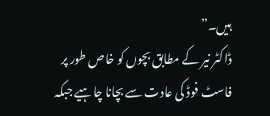ہیں۔”
ڈاکٹر نیر کے مطابق بچوں کو خاص طور پر فاسٹ فوڈ کی عادت سے بچانا چاہیے جبکہ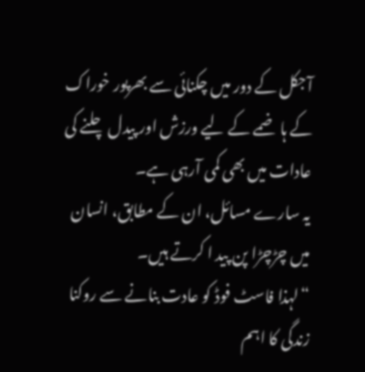آجکل کے دور میں چکنائی سے بھرپور خوراک کے ہاضمے کے لیے ورزش اور پیدل چلنے کی عادات میں بھی کمی آرہی ہے۔
یہ سارے مسائل، ان کے مطابق، انسان میں چڑچڑا پن پید ا کرتے ہیں۔
“لہذا فاسٹ فوڈ کو عادت بنانے سے روکنا زندگی کا اہم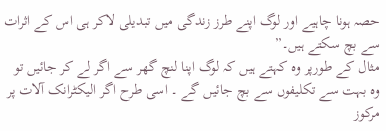حصہ ہونا چاہیے اور لوگ اپنے طرز زندگی میں تبدیلی لاکر ہی اس کے اثرات سے بچ سکتے ہیں۔”
مثال کے طورپر وہ کہتے ہیں کہ لوگ اپنا لنچ گھر سے اگر لے کر جائیں تو وہ بہت سے تکلیفوں سے بچ جائیں گے ۔ اسی طرح اگر الیکٹرانک آلات پر مرکوز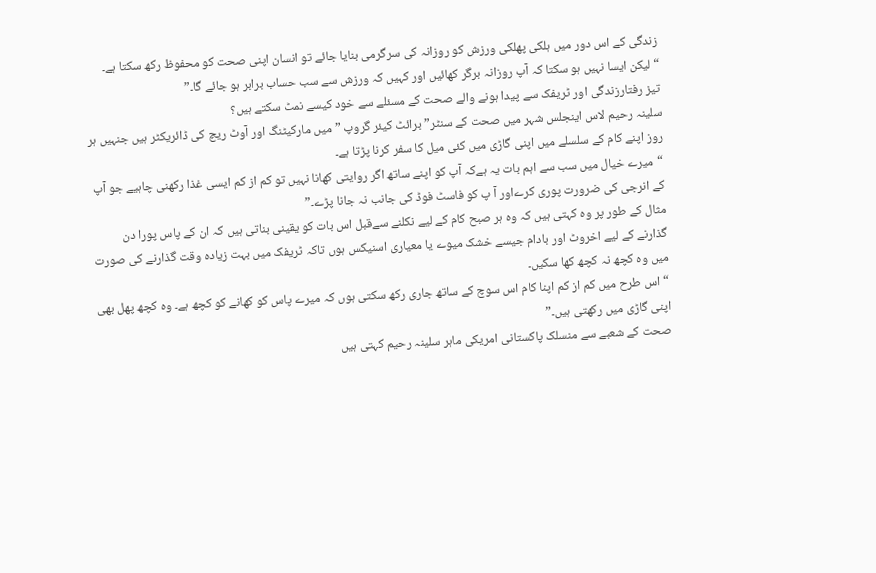زندگی کے اس دور میں ہلکی پھلکی ورزش کو روزانہ کی سرگرمی بنایا جائے تو انسان اپنی صحت کو محفوظ رکھ سکتا ہے۔
“لیکن ایسا نہیں ہو سکتا کہ آپ روزانہ برگر کھائیں اور کہیں کہ ورزش سے سب حساب برابر ہو جائے گا۔”
تیز رفتارزندگی اور ٹریفک سے پیدا ہونے والے صحت کے مسئلے سے خود کیسے نمٹ سکتے ہیں؟
سلینہ رحیم لاس اینجلس شہر میں صحت کے سنٹر” برائٹ کیئر گروپ ” میں مارکیٹنگ اور آوٹ ریچ کی ڈائریکٹر ہیں جنہیں ہر روز اپنے کام کے سلسلے میں اپنی گاڑی میں کئی میل کا سفر کرنا پڑتا ہے۔
“میرے خیال میں سب سے اہم بات یہ ہےکہ آپ کو اپنے ساتھ اگر روایتی کھانا نہیں تو کم از کم ایسی غذا رکھنی چاہیے جو آپ کے انرجی کی ضرورت پوری کرےاور آ پ کو فاسٹ فوڈ کی جانب نہ جانا پڑے۔”
مثال کے طور پر وہ کہتی ہیں کہ وہ ہر صبح کام کے لیے نکلنے سےقبل اس بات کو یقینی بناتی ہیں کہ ان کے پاس پورا دن گذارنے کے لیے اخروٹ اور بادام جیسے خشک میوے یا معیاری اسنیکس ہوں تاکہ ٹریفک میں بہت زیادہ وقت گذارنے کی صورت میں وہ کچھ نہ کچھ کھا سکیں۔
“اس طرح میں کم از کم اپنا کام اس سوچ کے ساتھ جاری رکھ سکتی ہوں کہ میرے پاس کو کھانے کو کچھ ہے۔ وہ کچھ پھل بھی اپنی گاڑی میں رکھتی ہیں۔”
صحت کے شعبے سے منسلک پاکستانی امریکی ماہر سلینہ رحیم کہتی ہیں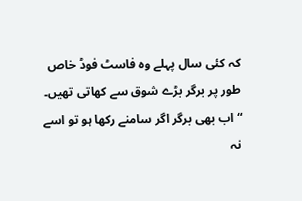کہ کئی سال پہلے وہ فاسٹ فوڈ خاص طور پر برگر بڑے شوق سے کھاتی تھیں۔
“اب بھی برگر اگر سامنے رکھا ہو تو اسے نہ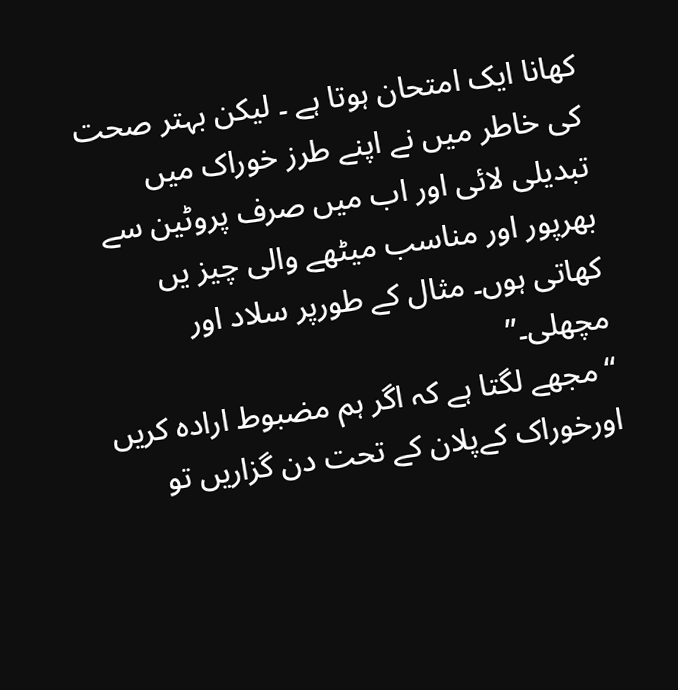کھانا ایک امتحان ہوتا ہے ۔ لیکن بہتر صحت کی خاطر میں نے اپنے طرز خوراک میں تبدیلی لائی اور اب میں صرف پروٹین سے بھرپور اور مناسب میٹھے والی چیز یں کھاتی ہوں۔ مثال کے طورپر سلاد اور مچھلی۔”
“مجھے لگتا ہے کہ اگر ہم مضبوط ارادہ کریں اورخوراک کےپلان کے تحت دن گزاریں تو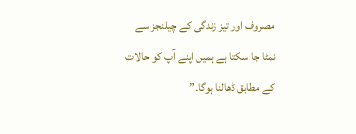مصروف اور تیز زندگی کے چیلنجز سے نمٹا جا سکتا ہے ہمیں اپنے آپ کو حالات کے مطابق ڈھالنا ہوگا۔”